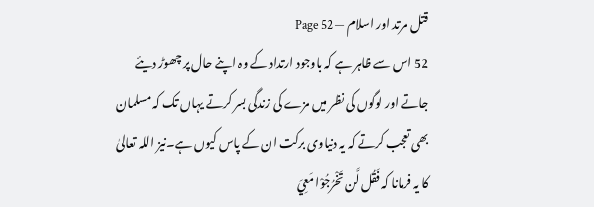قتل مرتد اور اسلام — Page 52
52 اس سے ظاہر ہے کہ باوجود ارتداد کے وہ اپنے حال پر چھوڑ دیئے جاتے اور لوگوں کی نظر میں مزے کی زندگی بسر کرتے یہاں تک کہ مسلمان بھی تعجب کرتے کہ یہ دنیاوی برکت ان کے پاس کیوں ہے۔نیز اللہ تعالیٰ کا یہ فرمانا کہ فَقُل لَّن تَخْرُجُوْا مَعِيَ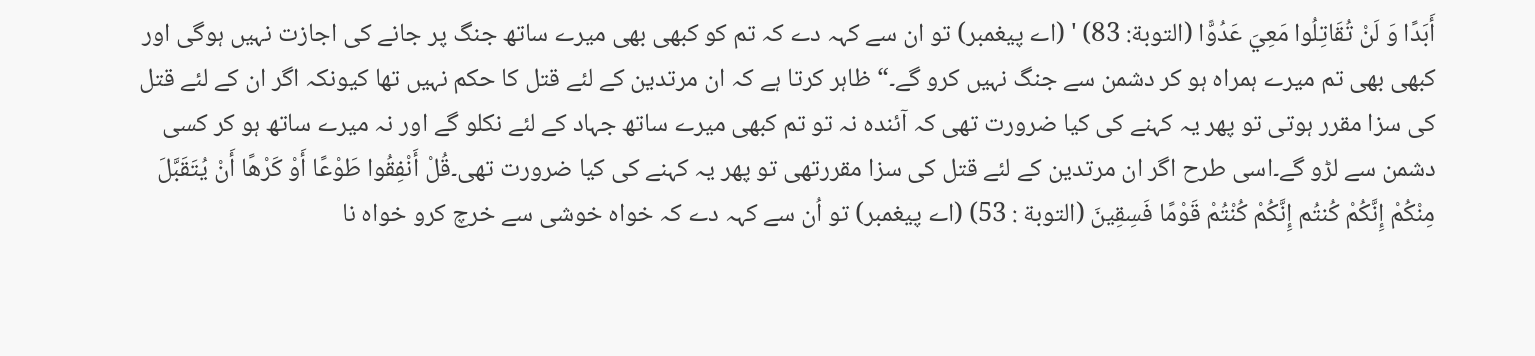أَبَدًا وَ لَنْ تُقَاتِلُوا مَعِيَ عَدُوًّا (التوبة: 83) ' (اے پیغمبر) تو ان سے کہہ دے کہ تم کو کبھی بھی میرے ساتھ جنگ پر جانے کی اجازت نہیں ہوگی اور کبھی بھی تم میرے ہمراہ ہو کر دشمن سے جنگ نہیں کرو گے۔“ ظاہر کرتا ہے کہ ان مرتدین کے لئے قتل کا حکم نہیں تھا کیونکہ اگر ان کے لئے قتل کی سزا مقرر ہوتی تو پھر یہ کہنے کی کیا ضرورت تھی کہ آئندہ نہ تو تم کبھی میرے ساتھ جہاد کے لئے نکلو گے اور نہ میرے ساتھ ہو کر کسی دشمن سے لڑو گے۔اسی طرح اگر ان مرتدین کے لئے قتل کی سزا مقررتھی تو پھر یہ کہنے کی کیا ضرورت تھی۔قُلْ أَنْفِقُوا طَوْعًا أَوْ كَرْهًا أَنْ يُتَقَبَّلَ مِنْكُمْ إِنَّكُمْ كُنتُم إِنَّكُمْ كُنْتُمْ قَوْمًا فَسِقِينَ (التوبة : 53) (اے پیغمبر) تو اُن سے کہہ دے کہ خواہ خوشی سے خرچ کرو خواہ نا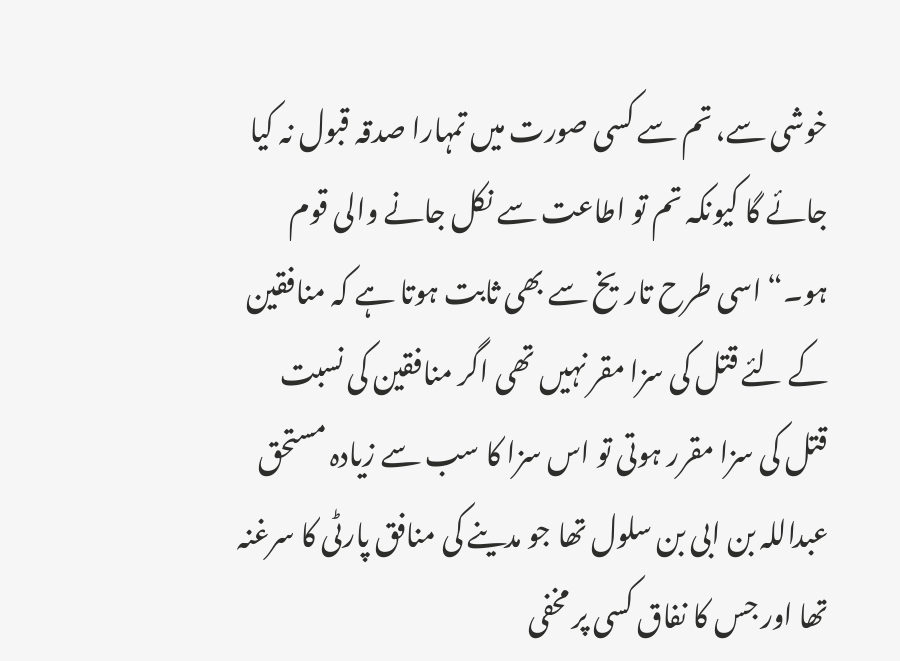خوشی سے، تم سے کسی صورت میں تمہارا صدقہ قبول نہ کیا جائے گا کیونکہ تم تو اطاعت سے نکل جانے والی قوم ہو۔“ اسی طرح تاریخ سے بھی ثابت ہوتا ہے کہ منافقین کے لئے قتل کی سزا مقر نہیں تھی اگر منافقین کی نسبت قتل کی سزا مقرر ہوتی تو اس سزا کا سب سے زیادہ مستحق عبداللہ بن ابی بن سلول تھا جو مدینے کی منافق پارٹی کا سرغنہ تھا اور جس کا نفاق کسی پر مخفی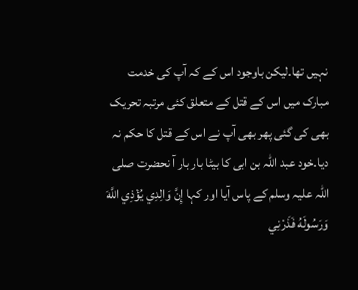نہیں تھا۔لیکن باوجود اس کے کہ آپ کی خدمت مبارک میں اس کے قتل کے متعلق کئی مرتبہ تحریک بھی کی گئی پھر بھی آپ نے اس کے قتل کا حکم نہ دیا۔خود عبد اللہ بن ابی کا بیٹا بار بار آ نحضرت صلی اللہ علیہ وسلم کے پاس آیا اور کہا إِنَّ وَالِدِي يُؤْذِي اللَّهَ وَرَسُولَهُ فَذَرْنِي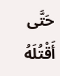حَتَّى أَقْتُلَهُ